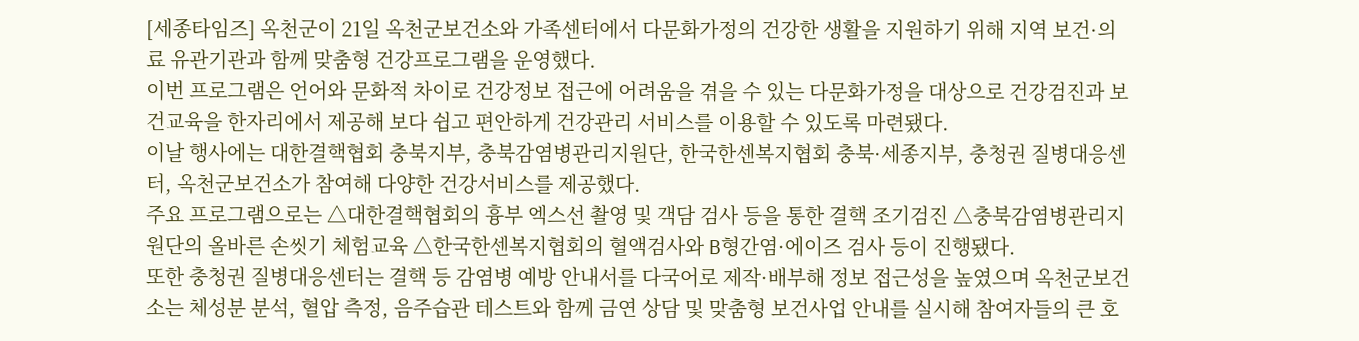[세종타임즈] 옥천군이 21일 옥천군보건소와 가족센터에서 다문화가정의 건강한 생활을 지원하기 위해 지역 보건·의료 유관기관과 함께 맞춤형 건강프로그램을 운영했다.
이번 프로그램은 언어와 문화적 차이로 건강정보 접근에 어려움을 겪을 수 있는 다문화가정을 대상으로 건강검진과 보건교육을 한자리에서 제공해 보다 쉽고 편안하게 건강관리 서비스를 이용할 수 있도록 마련됐다.
이날 행사에는 대한결핵협회 충북지부, 충북감염병관리지원단, 한국한센복지협회 충북·세종지부, 충청권 질병대응센터, 옥천군보건소가 참여해 다양한 건강서비스를 제공했다.
주요 프로그램으로는 △대한결핵협회의 흉부 엑스선 촬영 및 객담 검사 등을 통한 결핵 조기검진 △충북감염병관리지원단의 올바른 손씻기 체험교육 △한국한센복지협회의 혈액검사와 B형간염·에이즈 검사 등이 진행됐다.
또한 충청권 질병대응센터는 결핵 등 감염병 예방 안내서를 다국어로 제작·배부해 정보 접근성을 높였으며 옥천군보건소는 체성분 분석, 혈압 측정, 음주습관 테스트와 함께 금연 상담 및 맞춤형 보건사업 안내를 실시해 참여자들의 큰 호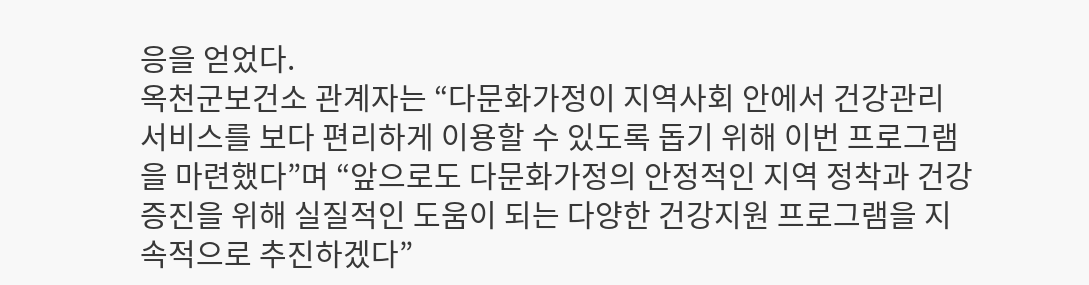응을 얻었다.
옥천군보건소 관계자는 “다문화가정이 지역사회 안에서 건강관리 서비스를 보다 편리하게 이용할 수 있도록 돕기 위해 이번 프로그램을 마련했다”며 “앞으로도 다문화가정의 안정적인 지역 정착과 건강 증진을 위해 실질적인 도움이 되는 다양한 건강지원 프로그램을 지속적으로 추진하겠다”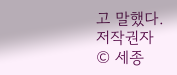고 말했다.
저작권자 © 세종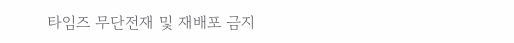타임즈 무단전재 및 재배포 금지